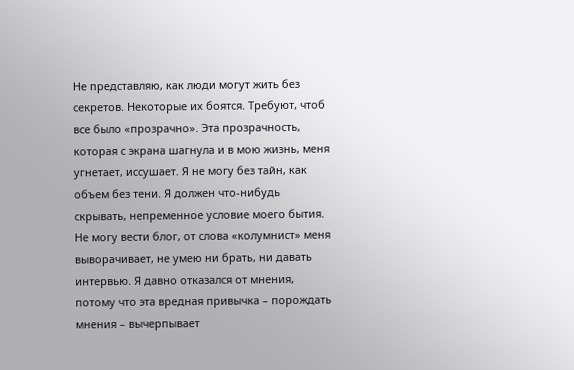Не представляю, как люди могут жить без секретов. Некоторые их боятся. Требуют, чтоб все было «прозрачно». Эта прозрачность, которая с экрана шагнула и в мою жизнь, меня угнетает, иссушает. Я не могу без тайн, как объем без тени. Я должен что-нибудь скрывать, непременное условие моего бытия. Не могу вести блог, от слова «колумнист» меня выворачивает, не умею ни брать, ни давать интервью. Я давно отказался от мнения, потому что эта вредная привычка – порождать мнения – вычерпывает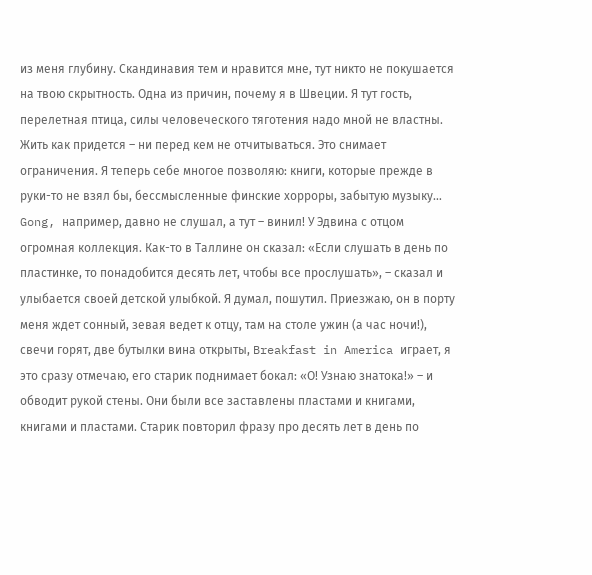из меня глубину. Скандинавия тем и нравится мне, тут никто не покушается на твою скрытность. Одна из причин, почему я в Швеции. Я тут гость, перелетная птица, силы человеческого тяготения надо мной не властны. Жить как придется – ни перед кем не отчитываться. Это снимает ограничения. Я теперь себе многое позволяю: книги, которые прежде в руки-то не взял бы, бессмысленные финские хорроры, забытую музыку… Gong, например, давно не слушал, а тут – винил! У Эдвина с отцом огромная коллекция. Как-то в Таллине он сказал: «Если слушать в день по пластинке, то понадобится десять лет, чтобы все прослушать», – сказал и улыбается своей детской улыбкой. Я думал, пошутил. Приезжаю, он в порту меня ждет сонный, зевая ведет к отцу, там на столе ужин (а час ночи!), свечи горят, две бутылки вина открыты, Breakfast in America играет, я это сразу отмечаю, его старик поднимает бокал: «О! Узнаю знатока!» – и обводит рукой стены. Они были все заставлены пластами и книгами, книгами и пластами. Старик повторил фразу про десять лет в день по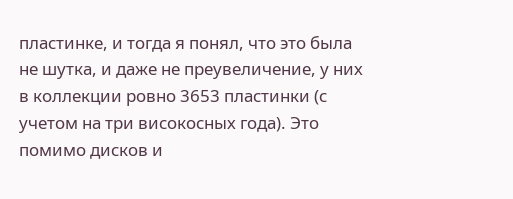пластинке, и тогда я понял, что это была не шутка, и даже не преувеличение, у них в коллекции ровно 3653 пластинки (с учетом на три високосных года). Это помимо дисков и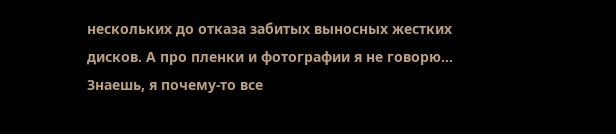нескольких до отказа забитых выносных жестких дисков. А про пленки и фотографии я не говорю… Знаешь, я почему-то все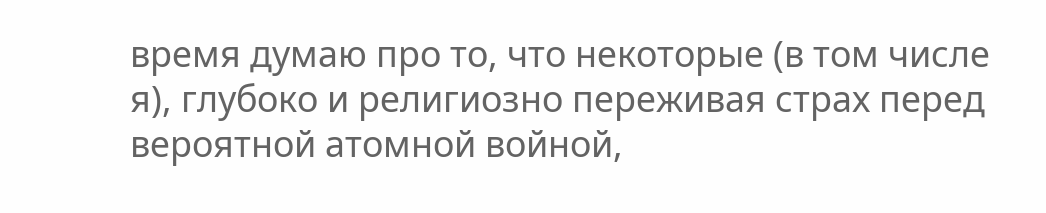время думаю про то, что некоторые (в том числе я), глубоко и религиозно переживая страх перед вероятной атомной войной,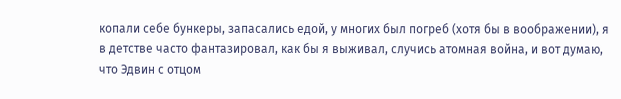копали себе бункеры, запасались едой, у многих был погреб (хотя бы в воображении), я в детстве часто фантазировал, как бы я выживал, случись атомная война, и вот думаю, что Эдвин с отцом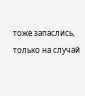тоже запаслись, только на случай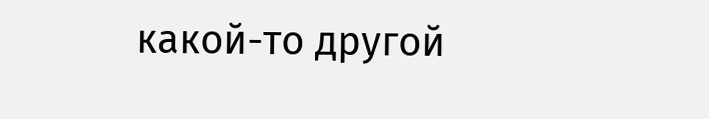какой-то другой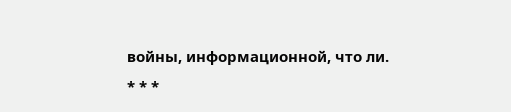войны, информационной, что ли.
* * *